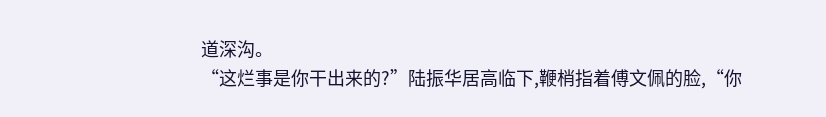道深沟。
“这烂事是你干出来的?”陆振华居高临下,鞭梢指着傅文佩的脸,“你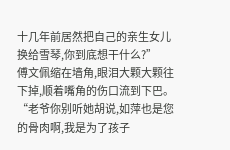十几年前居然把自己的亲生女儿换给雪琴,你到底想干什么?”
傅文佩缩在墙角,眼泪大颗大颗往下掉,顺着嘴角的伤口流到下巴。
“老爷你别听她胡说,如萍也是您的骨肉啊,我是为了孩子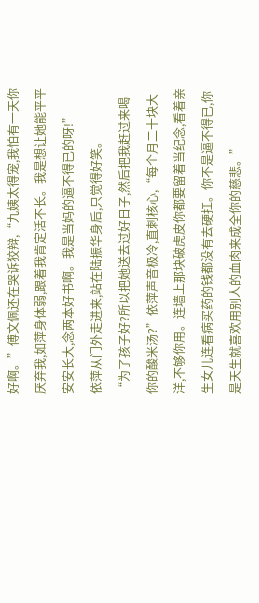好啊。”傅文佩还在哭诉狡辩,“九姨太得宠,我怕有一天你厌弃我,如萍身体弱,跟着我肯定活不长。我是想让她能平平安安长大,念两本好书啊。我是当妈的逼不得已的呀!”
依萍从门外走进来,站在陆振华身后,只觉得好笑。
“为了孩子好?所以把她送去过好日子,然后把我赶过来喝你的酸米汤?”依萍声音极冷,直刺核心,“每个月二十块大洋,不够你用。连墙上那块破虎皮你都要留着当纪念,看着亲生女儿连看病买药的钱都没有去硬扛。你不是逼不得已,你是天生就喜欢用别人的血肉来成全你的慈悲。”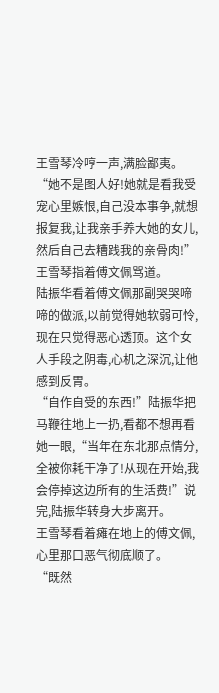王雪琴冷哼一声,满脸鄙夷。
“她不是图人好!她就是看我受宠心里嫉恨,自己没本事争,就想报复我,让我亲手养大她的女儿,然后自己去糟践我的亲骨肉!”王雪琴指着傅文佩骂道。
陆振华看着傅文佩那副哭哭啼啼的做派,以前觉得她软弱可怜,现在只觉得恶心透顶。这个女人手段之阴毒,心机之深沉,让他感到反胃。
“自作自受的东西!”陆振华把马鞭往地上一扔,看都不想再看她一眼,“当年在东北那点情分,全被你耗干净了!从现在开始,我会停掉这边所有的生活费!”说完,陆振华转身大步离开。
王雪琴看着瘫在地上的傅文佩,心里那口恶气彻底顺了。
“既然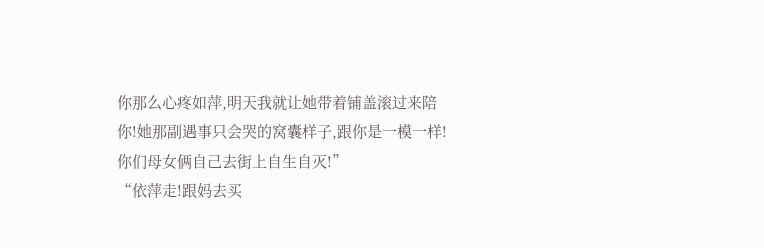你那么心疼如萍,明天我就让她带着铺盖滚过来陪你!她那副遇事只会哭的窝囊样子,跟你是一模一样!你们母女俩自己去街上自生自灭!”
“依萍走!跟妈去买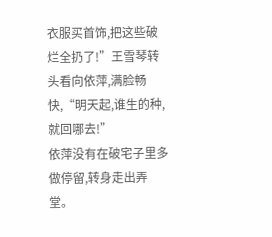衣服买首饰,把这些破烂全扔了!”王雪琴转头看向依萍,满脸畅快,“明天起,谁生的种,就回哪去!”
依萍没有在破宅子里多做停留,转身走出弄堂。